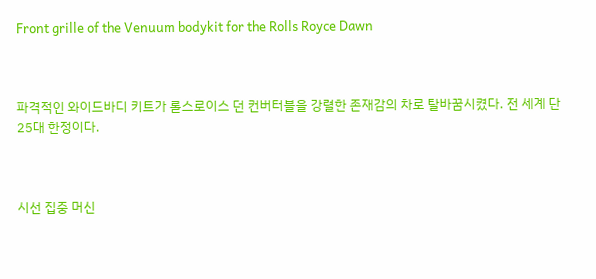Front grille of the Venuum bodykit for the Rolls Royce Dawn



파격적인 와이드바디 키트가 롤스로이스 던 컨버터블을 강렬한 존재감의 차로 탈바꿈시켰다. 전 세계 단 25대 한정이다.



시선 집중 머신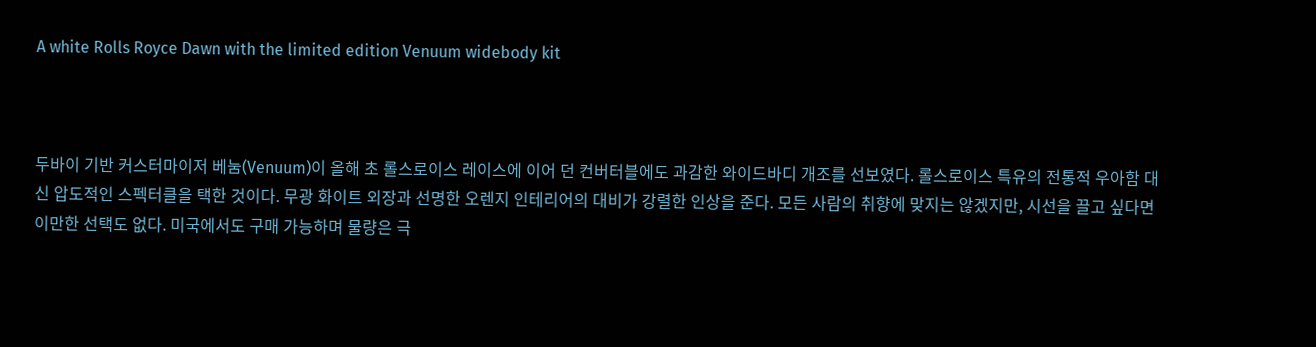A white Rolls Royce Dawn with the limited edition Venuum widebody kit



두바이 기반 커스터마이저 베눔(Venuum)이 올해 초 롤스로이스 레이스에 이어 던 컨버터블에도 과감한 와이드바디 개조를 선보였다. 롤스로이스 특유의 전통적 우아함 대신 압도적인 스펙터클을 택한 것이다. 무광 화이트 외장과 선명한 오렌지 인테리어의 대비가 강렬한 인상을 준다. 모든 사람의 취향에 맞지는 않겠지만, 시선을 끌고 싶다면 이만한 선택도 없다. 미국에서도 구매 가능하며 물량은 극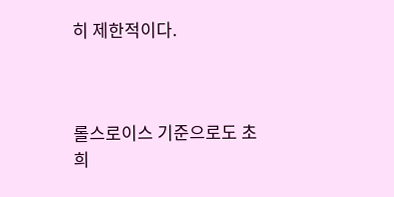히 제한적이다.



롤스로이스 기준으로도 초희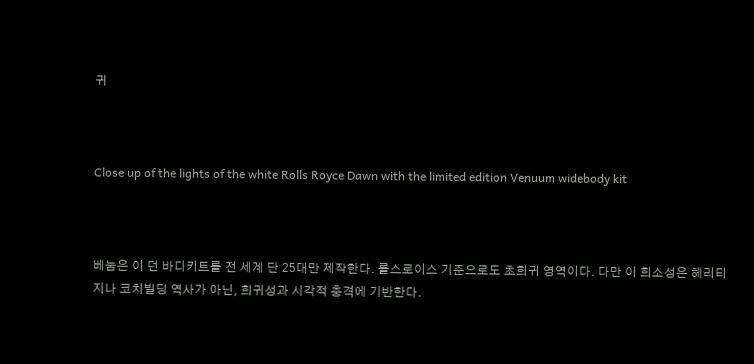귀



Close up of the lights of the white Rolls Royce Dawn with the limited edition Venuum widebody kit



베눔은 이 던 바디키트를 전 세계 단 25대만 제작한다. 롤스로이스 기준으로도 초희귀 영역이다. 다만 이 희소성은 헤리티지나 코치빌딩 역사가 아닌, 희귀성과 시각적 충격에 기반한다.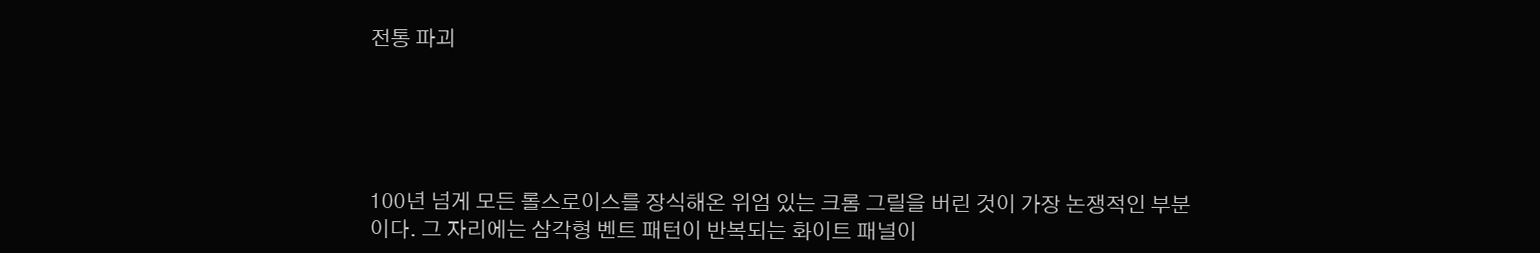전통 파괴





100년 넘게 모든 롤스로이스를 장식해온 위엄 있는 크롬 그릴을 버린 것이 가장 논쟁적인 부분이다. 그 자리에는 삼각형 벤트 패턴이 반복되는 화이트 패널이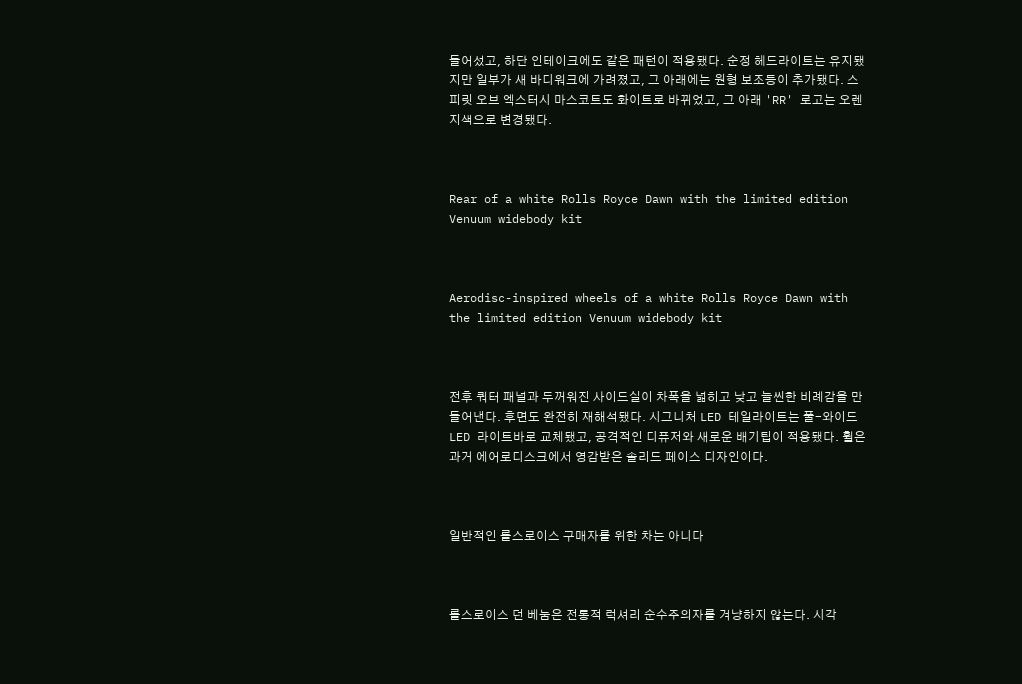들어섰고, 하단 인테이크에도 같은 패턴이 적용됐다. 순정 헤드라이트는 유지됐지만 일부가 새 바디워크에 가려졌고, 그 아래에는 원형 보조등이 추가됐다. 스피릿 오브 엑스터시 마스코트도 화이트로 바뀌었고, 그 아래 'RR' 로고는 오렌지색으로 변경됐다.



Rear of a white Rolls Royce Dawn with the limited edition Venuum widebody kit



Aerodisc-inspired wheels of a white Rolls Royce Dawn with the limited edition Venuum widebody kit



전후 쿼터 패널과 두꺼워진 사이드실이 차폭을 넓히고 낮고 늘씬한 비례감을 만들어낸다. 후면도 완전히 재해석됐다. 시그니처 LED 테일라이트는 풀-와이드 LED 라이트바로 교체됐고, 공격적인 디퓨저와 새로운 배기팁이 적용됐다. 휠은 과거 에어로디스크에서 영감받은 솔리드 페이스 디자인이다.



일반적인 롤스로이스 구매자를 위한 차는 아니다



롤스로이스 던 베눔은 전통적 럭셔리 순수주의자를 겨냥하지 않는다. 시각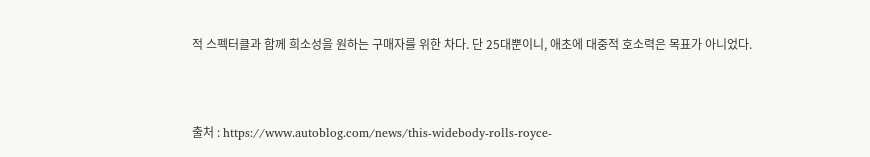적 스펙터클과 함께 희소성을 원하는 구매자를 위한 차다. 단 25대뿐이니, 애초에 대중적 호소력은 목표가 아니었다.



출처 : https://www.autoblog.com/news/this-widebody-rolls-royce-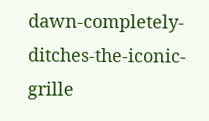dawn-completely-ditches-the-iconic-grille